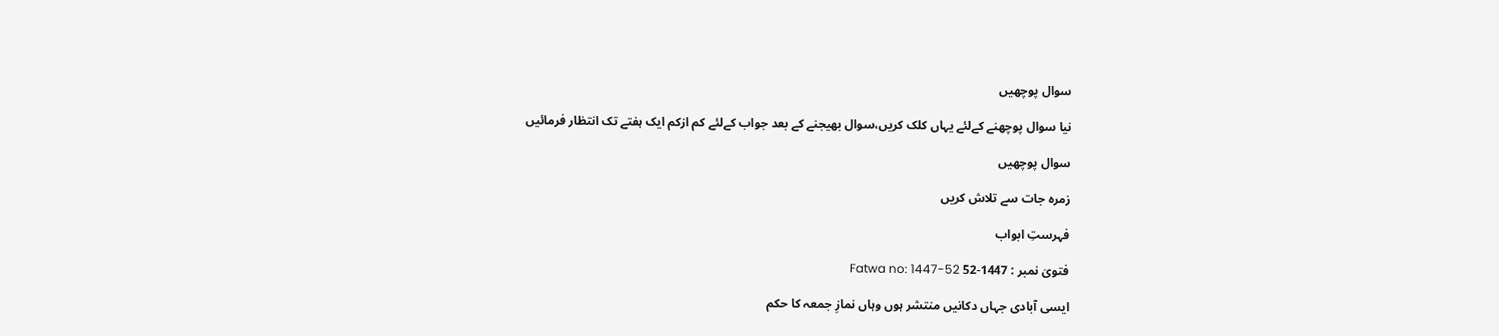سوال پوچھیں

نیا سوال پوچھنے کےلئے یہاں کلک کریں،سوال بھیجنے کے بعد جواب کےلئے کم ازکم ایک ہفتے تک انتظار فرمائیں

سوال پوچھیں

زمرہ جات سے تلاش کریں

فہرستِ ابواب

فتویٰ نمبر : 1447-52 Fatwa no: 1447-52

ایسی آبادی جہاں دکانیں منتشر ہوں وہاں نمازِ جمعہ کا حکم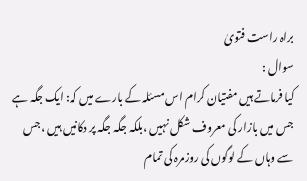براہ راست فتویٰ
سوال :
کیا فرماتے ہیں مفتیان کرام اس مسئلہ کے بارے میں کہ: ایک جگہ ہے جس میں بازار کی معروف شکل نہیں ،بلکہ جگہ جگہ پر دکانیں ہیں ،جس سے وہاں کے لوگوں کی روزمرہ کی تمام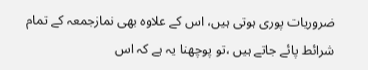ضروریات پوری ہوتی ہیں، اس کے علاوہ بھی نمازجمعہ کے تمام شرائط پائے جاتے ہیں ،تو پوچھنا یہ ہے کہ اس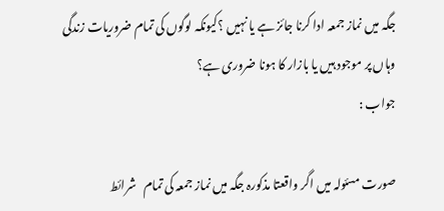جگہ میں نماز جمعہ ادا کرنا جائز ہے یا نہیں ؟کیونکہ لوگوں کی تمام ضروریات زندگی وہاں پر موجود ہیں یا بازار کا ہونا ضروری ہے؟
جواب :

صورت مسئولہ میں اگر واقعتا مذکورہ جگہ میں نماز جمعہ کی تمام   شرائط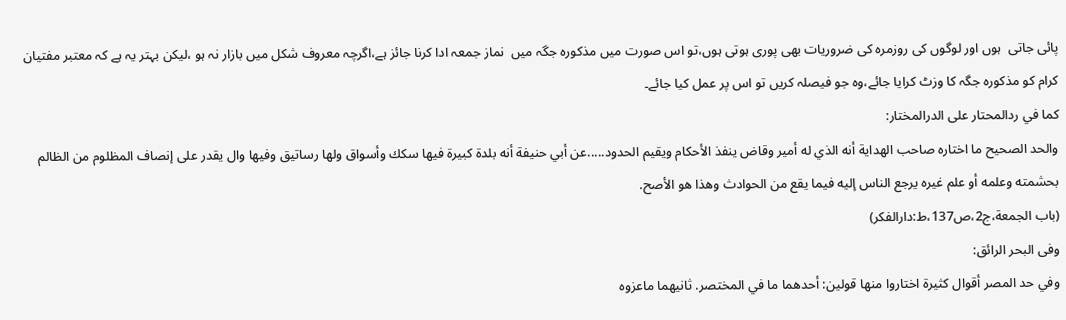پائی جاتی  ہوں اور لوگوں کی روزمرہ کی ضروریات بھی پوری ہوتی ہوں،تو اس صورت میں مذکورہ جگہ میں  نماز جمعہ ادا کرنا جائز ہے،اگرچہ معروف شکل میں بازار نہ ہو ،لیکن بہتر یہ ہے کہ معتبر مفتیان کرام کو مذکورہ جگہ کا وزٹ کرایا جائے،وہ جو فیصلہ کریں تو اس پر عمل کیا جائے۔
كما في ردالمحتار على الدرالمختار:
والحد الصحيح ما اختاره صاحب الهداية أنه الذي له أمير وقاض ينفذ الأحكام ويقيم الحدود.....عن أبي حنيفة أنه بلدة كبيرة فيها سكك وأسواق ولها رساتيق وفيها وال يقدر على إنصاف المظلوم من الظالم بحشمته وعلمه أو علم غيره يرجع الناس إليه فيما يقع من الحوادث وهذا هو الأصح.
(باب الجمعة،ج2،ص137،ط:دارالفكر)
وفى البحر الرائق:
وفي حد المصر أقوال كثيرة اختاروا منها قولين: أحدهما ما في المختصر. ثانيهما ماعزوه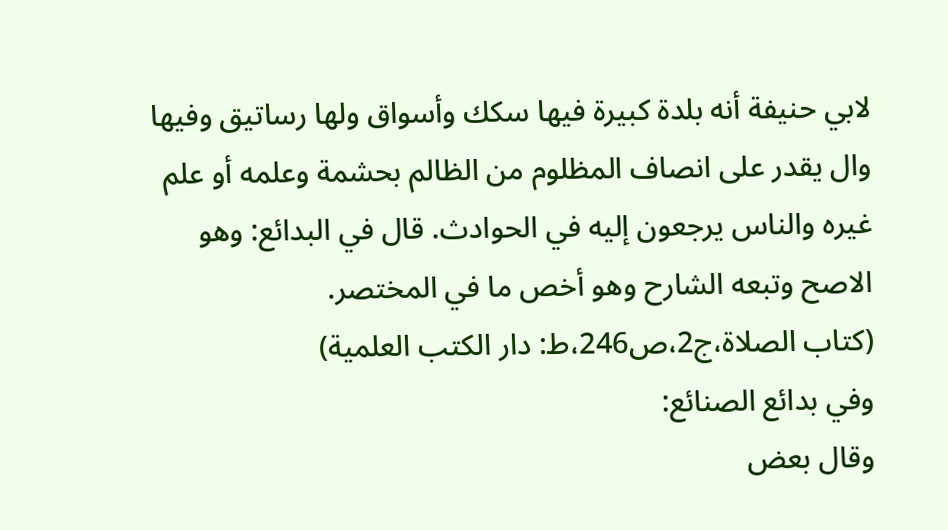لابي حنيفة أنه بلدة كبيرة فيها سكك وأسواق ولها رساتيق وفيها وال يقدر على انصاف المظلوم من الظالم بحشمة وعلمه أو علم غيره والناس يرجعون إليه في الحوادث. قال في البدائع: وهو الاصح وتبعه الشارح وهو أخص ما في المختصر.
(كتاب الصلاة،ج2،ص246،ط: دار الكتب العلمية)
وفي بدائع الصنائع:
وقال بعض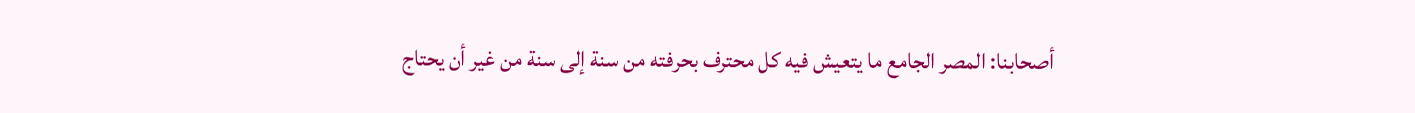أصحابنا: المصر الجامع ما يتعيش فيه كل محترف بحرفته من سنة إلى سنة من غير أن يحتاج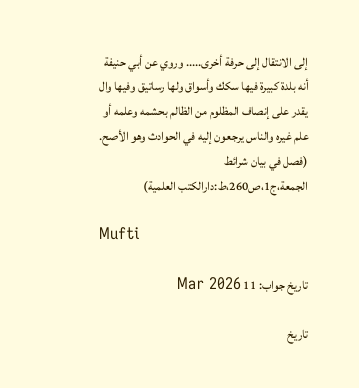إلى الانتقال إلى حرفة أخرى..... وروي عن أبي حنيفة أنه بلدة كبيرة فيها سكك وأسواق ولها رساتيق وفيها وال يقدر على إنصاف المظلوم من الظالم بحشمه وعلمه أو علم غيره والناس يرجعون إليه في الحوادث وهو الأصح.
(فصل في بيان شرائط الجمعة،ج1،ص260،ط:دارالكتب العلمية)

Mufti

تاریخ جواب: 11 Mar 2026

تاریخ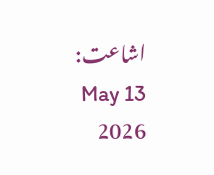اشاعت: 13 May 2026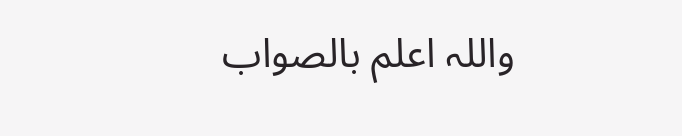واللہ اعلم بالصواب